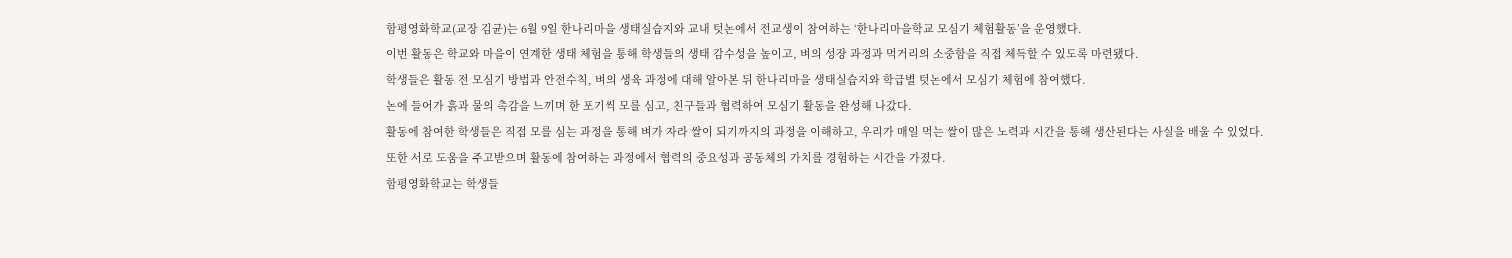함평영화학교(교장 김균)는 6월 9일 한나리마을 생태실습지와 교내 텃논에서 전교생이 참여하는 ‘한나리마을학교 모심기 체험활동’을 운영했다.
이번 활동은 학교와 마을이 연계한 생태 체험을 통해 학생들의 생태 감수성을 높이고, 벼의 성장 과정과 먹거리의 소중함을 직접 체득할 수 있도록 마련됐다.
학생들은 활동 전 모심기 방법과 안전수칙, 벼의 생육 과정에 대해 알아본 뒤 한나리마을 생태실습지와 학급별 텃논에서 모심기 체험에 참여했다.
논에 들어가 흙과 물의 촉감을 느끼며 한 포기씩 모를 심고, 친구들과 협력하여 모심기 활동을 완성해 나갔다.
활동에 참여한 학생들은 직접 모를 심는 과정을 통해 벼가 자라 쌀이 되기까지의 과정을 이해하고, 우리가 매일 먹는 쌀이 많은 노력과 시간을 통해 생산된다는 사실을 배울 수 있었다.
또한 서로 도움을 주고받으며 활동에 참여하는 과정에서 협력의 중요성과 공동체의 가치를 경험하는 시간을 가졌다.
함평영화학교는 학생들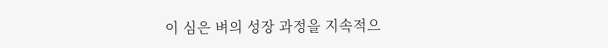이 심은 벼의 성장 과정을 지속적으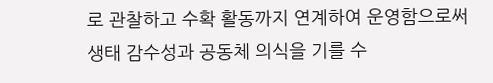로 관찰하고 수확 활동까지 연계하여 운영함으로써 생태 감수성과 공동체 의식을 기를 수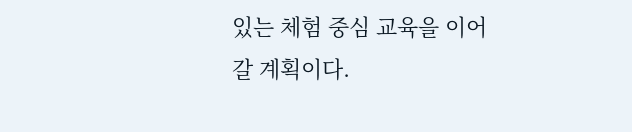있는 체험 중심 교육을 이어갈 계획이다.